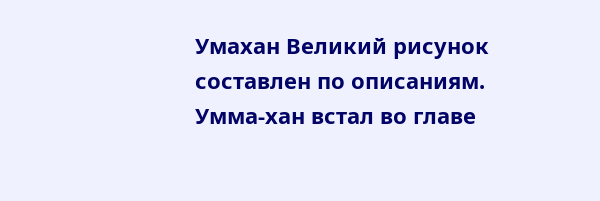Умахан Великий рисунок составлен по описаниям.
Умма-хан встал во главе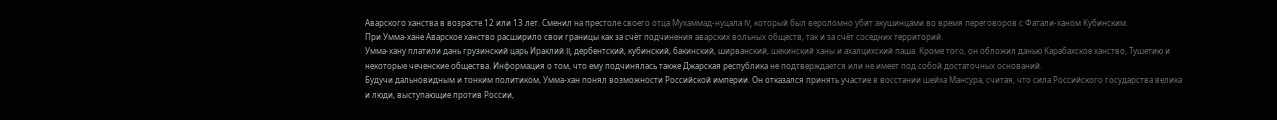Аварского ханства в возрасте 12 или 13 лет. Сменил на престоле своего отца Мухаммад-нуцала IV, который был вероломно убит акушинцами во время переговоров с Фатали-ханом Кубинским.
При Умма-хане Аварское ханство расширило свои границы как за счёт подчинения аварских вольных обществ, так и за счёт соседних территорий.
Умма-хану платили дань грузинский царь Ираклий II, дербентский, кубинский, бакинский, ширванский, шекинский ханы и ахалцихский паша. Кроме того, он обложил данью Карабахское ханство, Тушетию и некоторые чеченские общества. Информация о том, что ему подчинялась также Джарская республика не подтверждается или не имеет под собой достаточных оснований.
Будучи дальновидным и тонким политиком, Умма-хан понял возможности Российской империи. Он отказался принять участие в восстании шейха Мансура, считая, что сила Российского государства велика и люди, выступающие против России,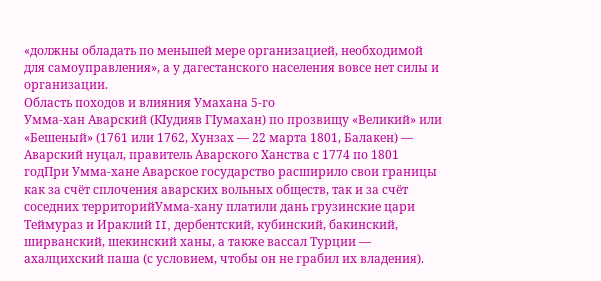«должны обладать по меньшей мере организацией, необходимой для самоуправления», а у дагестанского населения вовсе нет силы и организации.
Область походов и влияния Умахана 5-го
Умма-хан Аварский (КIудияв ГIумахан) по прозвищу «Великий» или «Бешеный» (1761 или 1762, Хунзах — 22 марта 1801, Балакен) — Аварский нуцал, правитель Аварского Ханства с 1774 по 1801 годПри Умма-хане Аварское государство расширило свои границы как за счёт сплочения аварских вольных обществ, так и за счёт соседних территорийУмма-хану платили дань грузинские цари Теймураз и Ираклий II, дербентский, кубинский, бакинский, ширванский, шекинский ханы, а также вассал Турции — ахалцихский паша (с условием, чтобы он не грабил их владения).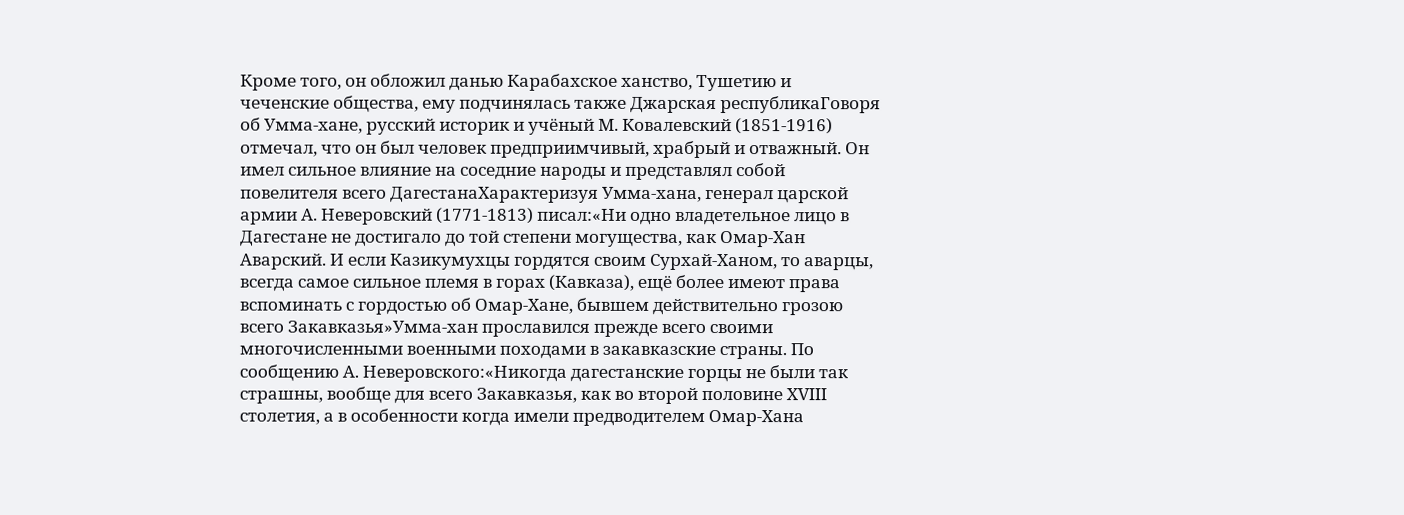Кроме того, он обложил данью Карабахское ханство, Тушетию и чеченские общества, ему подчинялась также Джарская республикаГоворя об Умма-хане, русский историк и учёный М. Ковалевский (1851-1916) отмечал, что он был человек предприимчивый, храбрый и отважный. Он имел сильное влияние на соседние народы и представлял собой повелителя всего ДагестанаХарактеризуя Умма-хана, генерал царской армии А. Неверовский (1771-1813) писал:«Ни одно владетельное лицо в Дагестане не достигало до той степени могущества, как Омар-Хан Аварский. И если Казикумухцы гордятся своим Сурхай-Ханом, то аварцы, всегда самое сильное племя в горах (Кавказа), ещё более имеют права вспоминать с гордостью об Омар-Хане, бывшем действительно грозою всего Закавказья»Умма-хан прославился прежде всего своими многочисленными военными походами в закавказские страны. По сообщению А. Неверовского:«Никогда дагестанские горцы не были так страшны, вообще для всего Закавказья, как во второй половине XVIII столетия, а в особенности когда имели предводителем Омар-Хана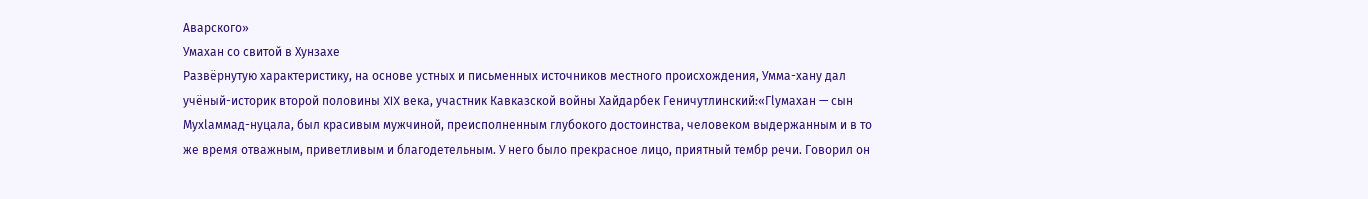Аварского»
Умахан со свитой в Хунзахе
Развёрнутую характеристику, на основе устных и письменных источников местного происхождения, Умма-хану дал учёный-историк второй половины XIX века, участник Кавказской войны Хайдарбек Геничутлинский:«Гlумахан — сын Мухlаммад-нуцала, был красивым мужчиной, преисполненным глубокого достоинства, человеком выдержанным и в то же время отважным, приветливым и благодетельным. У него было прекрасное лицо, приятный тембр речи. Говорил он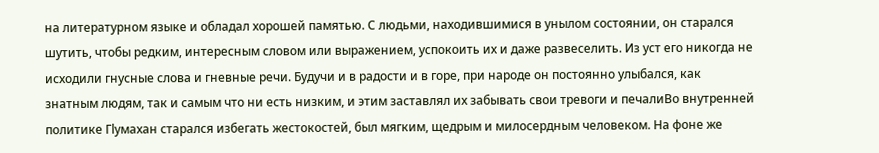на литературном языке и обладал хорошей памятью. С людьми, находившимися в унылом состоянии, он старался шутить, чтобы редким, интересным словом или выражением, успокоить их и даже развеселить. Из уст его никогда не исходили гнусные слова и гневные речи. Будучи и в радости и в горе, при народе он постоянно улыбался, как знатным людям, так и самым что ни есть низким, и этим заставлял их забывать свои тревоги и печалиВо внутренней политике Гlумахан старался избегать жестокостей, был мягким, щедрым и милосердным человеком. На фоне же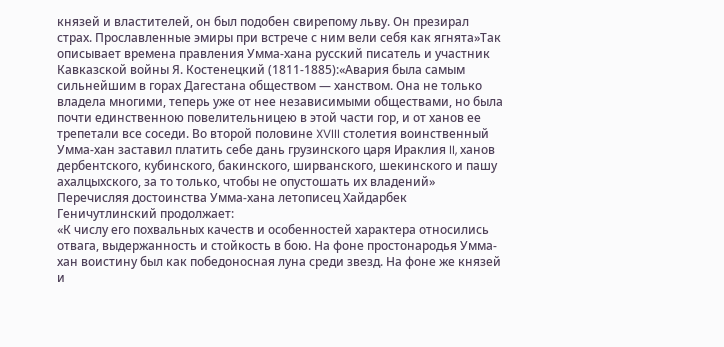князей и властителей, он был подобен свирепому льву. Он презирал страх. Прославленные эмиры при встрече с ним вели себя как ягнята»Так описывает времена правления Умма-хана русский писатель и участник Кавказской войны Я. Костенецкий (1811-1885):«Авария была самым сильнейшим в горах Дагестана обществом — ханством. Она не только владела многими, теперь уже от нее независимыми обществами, но была почти единственною повелительницею в этой части гор, и от ханов ее трепетали все соседи. Во второй половине XVIII столетия воинственный Умма-хан заставил платить себе дань грузинского царя Ираклия II, ханов дербентского, кубинского, бакинского, ширванского, шекинского и пашу ахалцыхского, за то только, чтобы не опустошать их владений»
Перечисляя достоинства Умма-хана летописец Хайдарбек Геничутлинский продолжает:
«К числу его похвальных качеств и особенностей характера относились отвага, выдержанность и стойкость в бою. На фоне простонародья Умма-хан воистину был как победоносная луна среди звезд. На фоне же князей и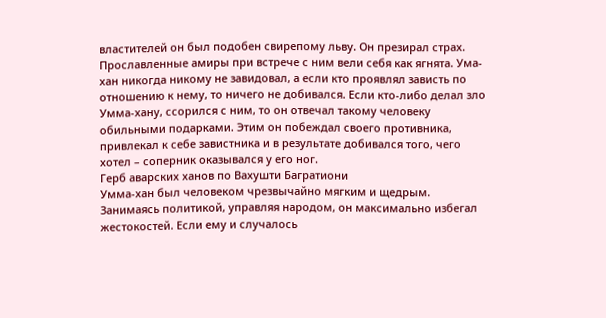властителей он был подобен свирепому льву. Он презирал страх. Прославленные амиры при встрече с ним вели себя как ягнята. Ума-хан никогда никому не завидовал, а если кто проявлял зависть по отношению к нему, то ничего не добивался. Если кто-либо делал зло Умма-хану, ссорился с ним, то он отвечал такому человеку обильными подарками. Этим он побеждал своего противника, привлекал к себе завистника и в результате добивался того, чего хотел – соперник оказывался у его ног.
Герб аварских ханов по Вахушти Багратиони
Умма-хан был человеком чрезвычайно мягким и щедрым. Занимаясь политикой, управляя народом, он максимально избегал жестокостей. Если ему и случалось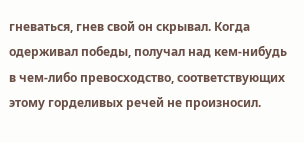гневаться, гнев свой он скрывал. Когда одерживал победы, получал над кем-нибудь в чем-либо превосходство, соответствующих этому горделивых речей не произносил.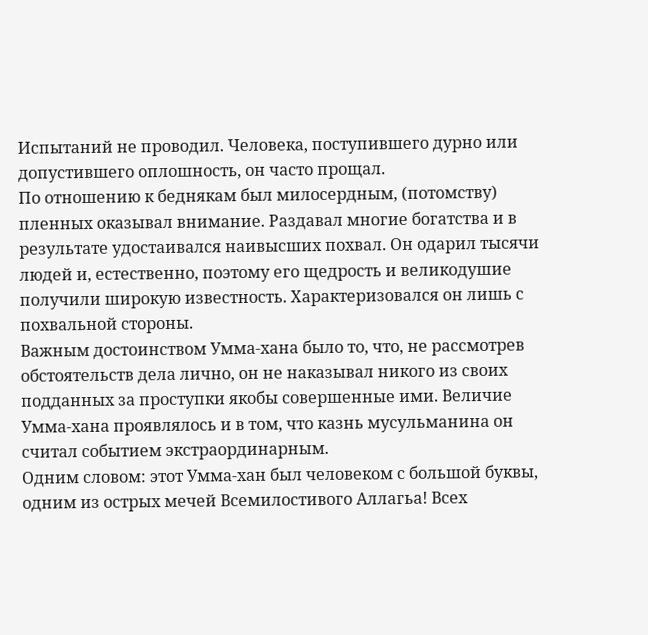Испытаний не проводил. Человека, поступившего дурно или допустившего оплошность, он часто прощал.
По отношению к беднякам был милосердным, (потомству) пленных оказывал внимание. Раздавал многие богатства и в результате удостаивался наивысших похвал. Он одарил тысячи людей и, естественно, поэтому его щедрость и великодушие получили широкую известность. Характеризовался он лишь с похвальной стороны.
Важным достоинством Умма-хана было то, что, не рассмотрев обстоятельств дела лично, он не наказывал никого из своих подданных за проступки якобы совершенные ими. Величие Умма-хана проявлялось и в том, что казнь мусульманина он считал событием экстраординарным.
Одним словом: этот Умма-хан был человеком с большой буквы, одним из острых мечей Всемилостивого Аллагьа! Всех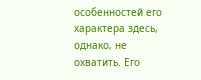особенностей его характера здесь, однако, не охватить. Его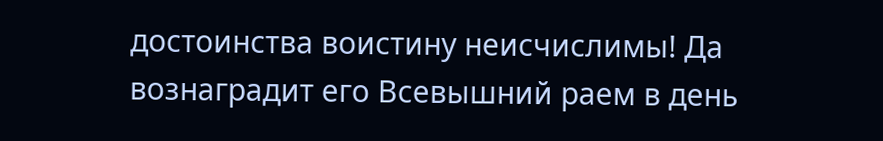достоинства воистину неисчислимы! Да
вознаградит его Всевышний раем в день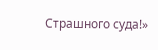Страшного суда!»